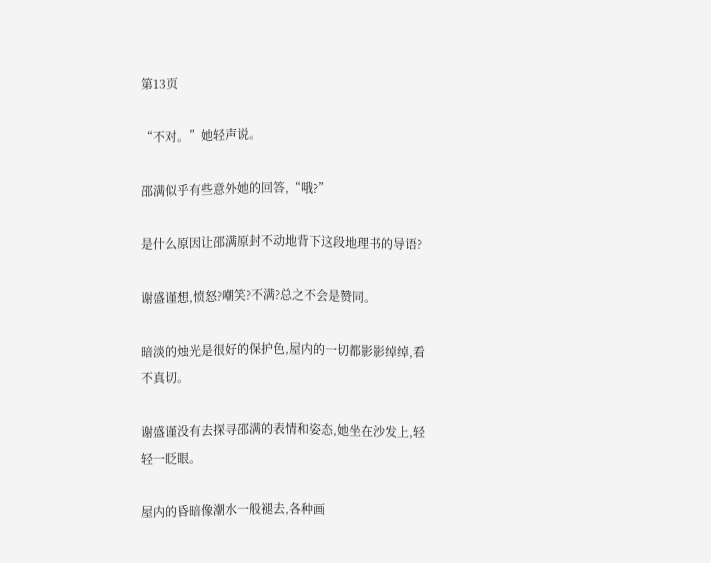第13页

“不对。”她轻声说。

邵满似乎有些意外她的回答,“哦?”

是什么原因让邵满原封不动地背下这段地理书的导语?

谢盛谨想,愤怒?嘲笑?不满?总之不会是赞同。

暗淡的烛光是很好的保护色,屋内的一切都影影绰绰,看不真切。

谢盛谨没有去探寻邵满的表情和姿态,她坐在沙发上,轻轻一眨眼。

屋内的昏暗像潮水一般褪去,各种画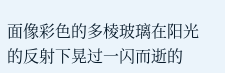面像彩色的多棱玻璃在阳光的反射下晃过一闪而逝的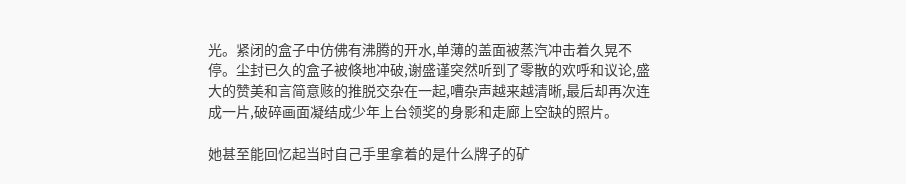光。紧闭的盒子中仿佛有沸腾的开水,单薄的盖面被蒸汽冲击着久晃不停。尘封已久的盒子被倏地冲破,谢盛谨突然听到了零散的欢呼和议论,盛大的赞美和言简意赅的推脱交杂在一起,嘈杂声越来越清晰,最后却再次连成一片,破碎画面凝结成少年上台领奖的身影和走廊上空缺的照片。

她甚至能回忆起当时自己手里拿着的是什么牌子的矿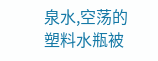泉水,空荡的塑料水瓶被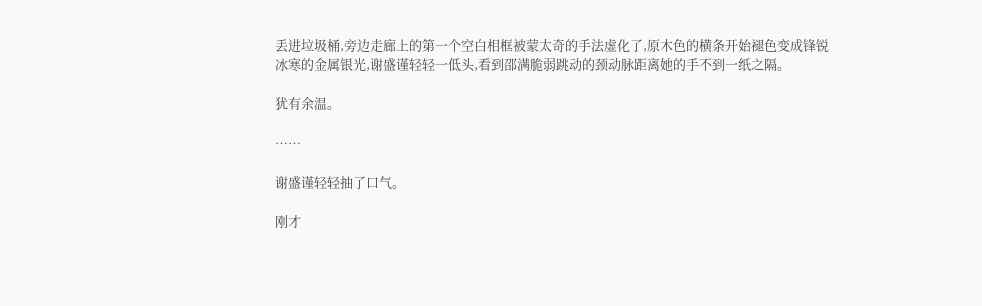丢进垃圾桶,旁边走廊上的第一个空白相框被蒙太奇的手法虚化了,原木色的横条开始褪色变成锋锐冰寒的金属银光,谢盛谨轻轻一低头,看到邵满脆弱跳动的颈动脉距离她的手不到一纸之隔。

犹有余温。

……

谢盛谨轻轻抽了口气。

刚才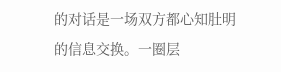的对话是一场双方都心知肚明的信息交换。一圈层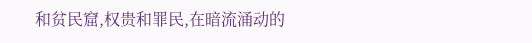和贫民窟,权贵和罪民,在暗流涌动的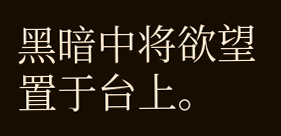黑暗中将欲望置于台上。